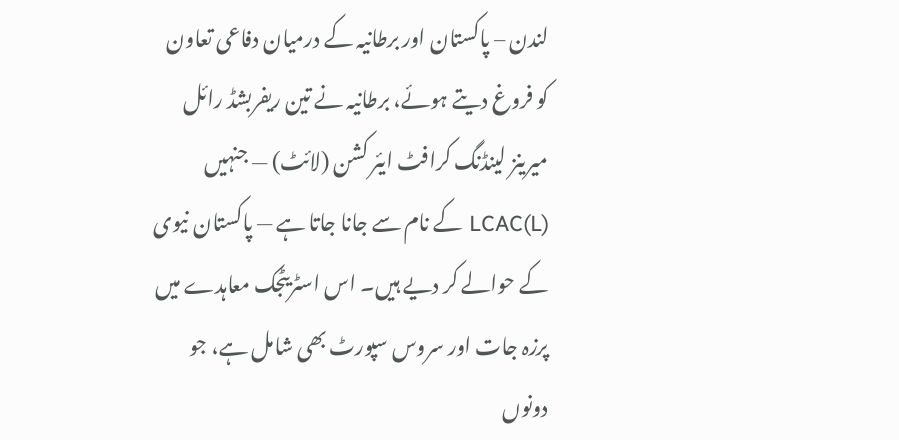لندن – پاکستان اور برطانیہ کے درمیان دفاعی تعاون کو فروغ دیتے ہوئے، برطانیہ نے تین ریفربشڈ رائل میرینز لینڈنگ کرافٹ ایئر کشن (لائٹ) — جنہیں LCAC(L) کے نام سے جانا جاتا ہے — پاکستان نیوی کے حوالے کر دیے ہیں۔ اس اسٹریٹجک معاہدے میں پرزہ جات اور سروس سپورٹ بھی شامل ہے، جو دونوں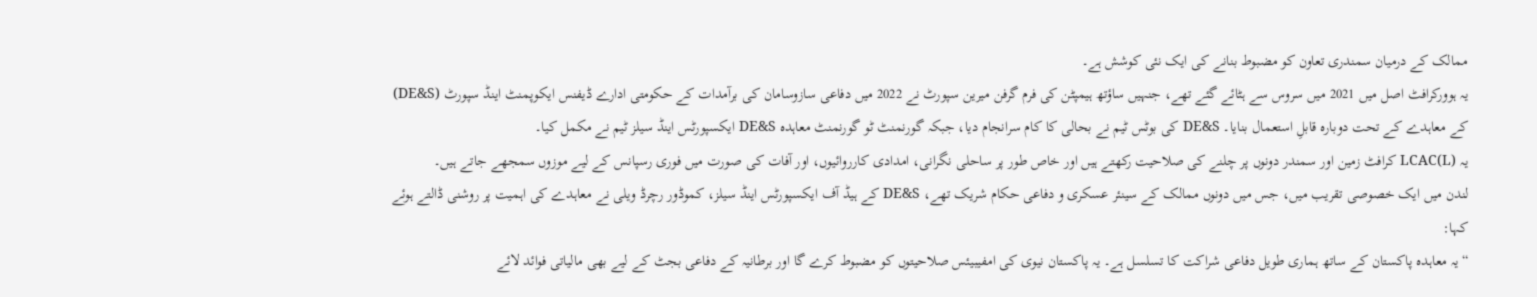ممالک کے درمیان سمندری تعاون کو مضبوط بنانے کی ایک نئی کوشش ہے۔
یہ ہوورکرافٹ اصل میں 2021 میں سروس سے ہٹائے گئے تھے، جنہیں ساؤتھ ہیمپٹن کی فرم گرفن میرین سپورٹ نے 2022 میں دفاعی سازوسامان کی برآمدات کے حکومتی ادارے ڈیفنس ایکوپمنٹ اینڈ سپورٹ (DE&S) کے معاہدے کے تحت دوبارہ قابلِ استعمال بنایا۔ DE&S کی بوٹس ٹیم نے بحالی کا کام سرانجام دیا، جبکہ گورنمنٹ ٹو گورنمنٹ معاہدہ DE&S ایکسپورٹس اینڈ سیلز ٹیم نے مکمل کیا۔
یہ LCAC(L) کرافٹ زمین اور سمندر دونوں پر چلنے کی صلاحیت رکھتے ہیں اور خاص طور پر ساحلی نگرانی، امدادی کارروائیوں، اور آفات کی صورت میں فوری رسپانس کے لیے موزوں سمجھے جاتے ہیں۔
لندن میں ایک خصوصی تقریب میں، جس میں دونوں ممالک کے سینئر عسکری و دفاعی حکام شریک تھے، DE&S کے ہیڈ آف ایکسپورٹس اینڈ سیلز، کموڈور رچرڈ ویلی نے معاہدے کی اہمیت پر روشنی ڈالتے ہوئے کہا:
“یہ معاہدہ پاکستان کے ساتھ ہماری طویل دفاعی شراکت کا تسلسل ہے۔ یہ پاکستان نیوی کی امفیبیئس صلاحیتوں کو مضبوط کرے گا اور برطانیہ کے دفاعی بجٹ کے لیے بھی مالیاتی فوائد لائے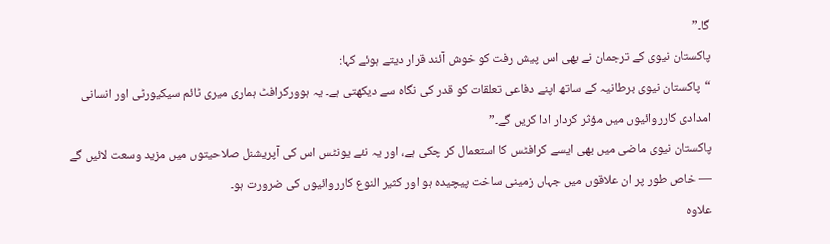گا۔”
پاکستان نیوی کے ترجمان نے بھی اس پیش رفت کو خوش آئند قرار دیتے ہوئے کہا:
“پاکستان نیوی برطانیہ کے ساتھ اپنے دفاعی تعلقات کو قدر کی نگاہ سے دیکھتی ہے۔ یہ ہوورکرافٹ ہماری میری ٹائم سیکیورٹی اور انسانی امدادی کارروائیوں میں مؤثر کردار ادا کریں گے۔”
پاکستان نیوی ماضی میں بھی ایسے کرافٹس کا استعمال کر چکی ہے، اور یہ نئے یونٹس اس کی آپریشنل صلاحیتوں میں مزید وسعت لائیں گے — خاص طور پر ان علاقوں میں جہاں زمینی ساخت پیچیدہ ہو اور کثیر النوع کارروائیوں کی ضرورت ہو۔
علاوہ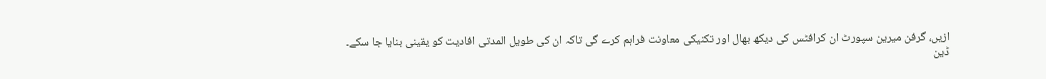ازیں، گرفن میرین سپورٹ ان کرافٹس کی دیکھ بھال اور تکنیکی معاونت فراہم کرے گی تاکہ ان کی طویل المدتی افادیت کو یقینی بنایا جا سکے۔
ڈین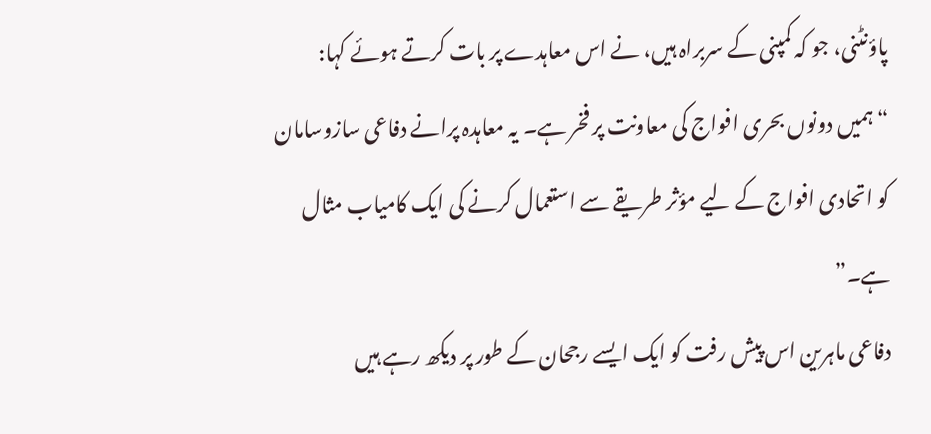پاؤنٹنی، جو کہ کمپنی کے سربراہ ہیں، نے اس معاہدے پر بات کرتے ہوئے کہا:
“ہمیں دونوں بحری افواج کی معاونت پر فخر ہے۔ یہ معاہدہ پرانے دفاعی سازوسامان کو اتحادی افواج کے لیے مؤثر طریقے سے استعمال کرنے کی ایک کامیاب مثال ہے۔”
دفاعی ماہرین اس پیش رفت کو ایک ایسے رجحان کے طور پر دیکھ رہے ہیں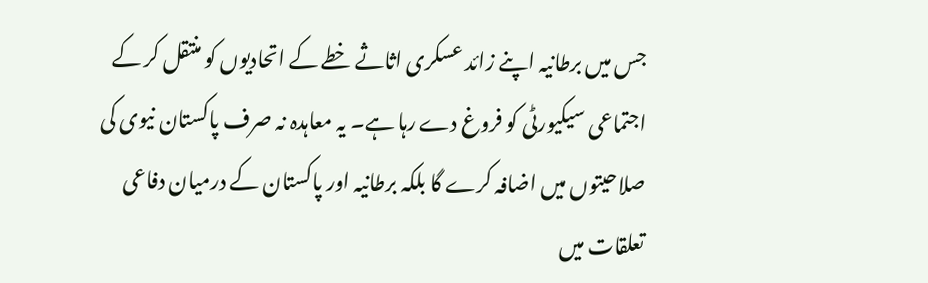جس میں برطانیہ اپنے زائد عسکری اثاثے خطے کے اتحادیوں کو منتقل کر کے اجتماعی سیکیورٹی کو فروغ دے رہا ہے۔ یہ معاہدہ نہ صرف پاکستان نیوی کی صلاحیتوں میں اضافہ کرے گا بلکہ برطانیہ اور پاکستان کے درمیان دفاعی تعلقات میں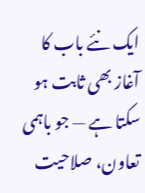ایک نئے باب کا آغاز بھی ثابت ہو سکتا ہے — جو باہمی تعاون، صلاحیت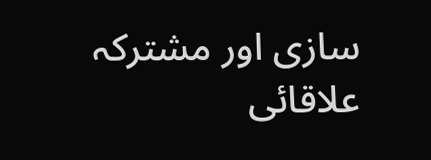سازی اور مشترکہ علاقائی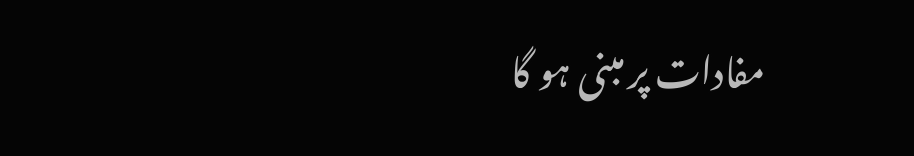مفادات پر مبنی ہو گا